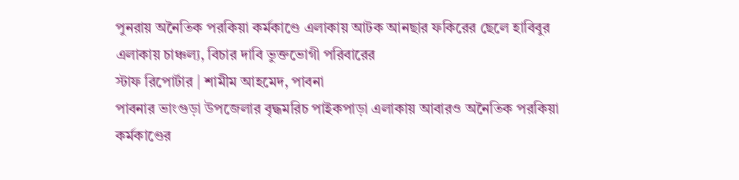পুনরায় অনৈতিক পরকিয়া কর্মকাণ্ডে এলাকায় আটক আনছার ফকিরের ছেলে হাবিবুর
এলাকায় চাঞ্চল্য, বিচার দাবি ভুক্তভোগী পরিবারের
স্টাফ রিপোর্টার | শামীম আহমেদ, পাবনা
পাবনার ভাংগুড়া উপজেলার বৃদ্ধমরিচ পাইকপাড়া এলাকায় আবারও অনৈতিক পরকিয়া কর্মকাণ্ডের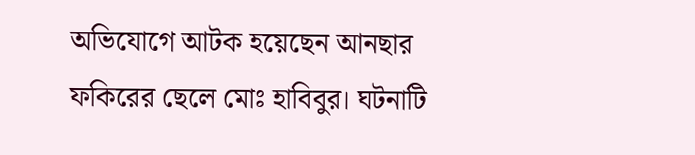অভিযোগে আটক হয়েছেন আনছার ফকিরের ছেলে মোঃ হাবিবুর। ঘটনাটি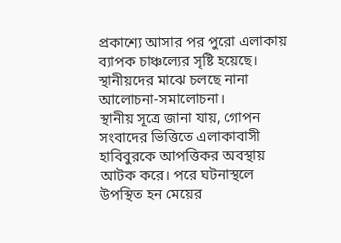প্রকাশ্যে আসার পর পুরো এলাকায় ব্যাপক চাঞ্চল্যের সৃষ্টি হয়েছে। স্থানীয়দের মাঝে চলছে নানা আলোচনা-সমালোচনা।
স্থানীয় সূত্রে জানা যায়, গোপন সংবাদের ভিত্তিতে এলাকাবাসী হাবিবুরকে আপত্তিকর অবস্থায় আটক করে। পরে ঘটনাস্থলে উপস্থিত হন মেয়ের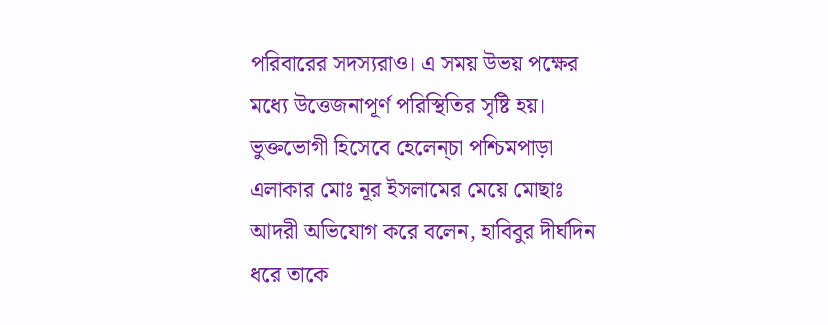পরিবারের সদস্যরাও। এ সময় উভয় পক্ষের মধ্যে উত্তেজনাপূর্ণ পরিস্থিতির সৃষ্টি হয়।
ভুক্তভোগী হিসেবে হেলেন্চা পশ্চিমপাড়া এলাকার মোঃ নূর ইসলামের মেয়ে মোছাঃ আদরী অভিযোগ করে বলেন, হাবিবুর দীর্ঘদিন ধরে তাকে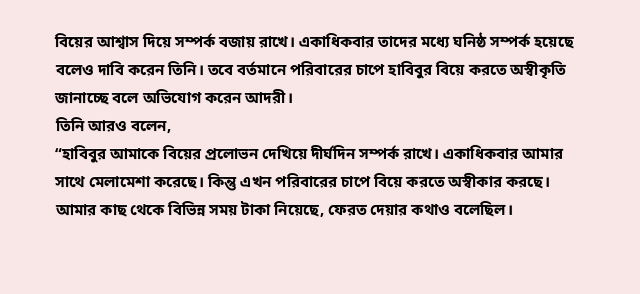বিয়ের আশ্বাস দিয়ে সম্পর্ক বজায় রাখে। একাধিকবার তাদের মধ্যে ঘনিষ্ঠ সম্পর্ক হয়েছে বলেও দাবি করেন তিনি। তবে বর্তমানে পরিবারের চাপে হাবিবুর বিয়ে করতে অস্বীকৃতি জানাচ্ছে বলে অভিযোগ করেন আদরী।
তিনি আরও বলেন,
“হাবিবুর আমাকে বিয়ের প্রলোভন দেখিয়ে দীর্ঘদিন সম্পর্ক রাখে। একাধিকবার আমার সাথে মেলামেশা করেছে। কিন্তু এখন পরিবারের চাপে বিয়ে করতে অস্বীকার করছে। আমার কাছ থেকে বিভিন্ন সময় টাকা নিয়েছে, ফেরত দেয়ার কথাও বলেছিল।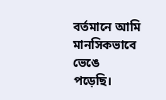বর্তমানে আমি মানসিকভাবে ভেঙে পড়েছি।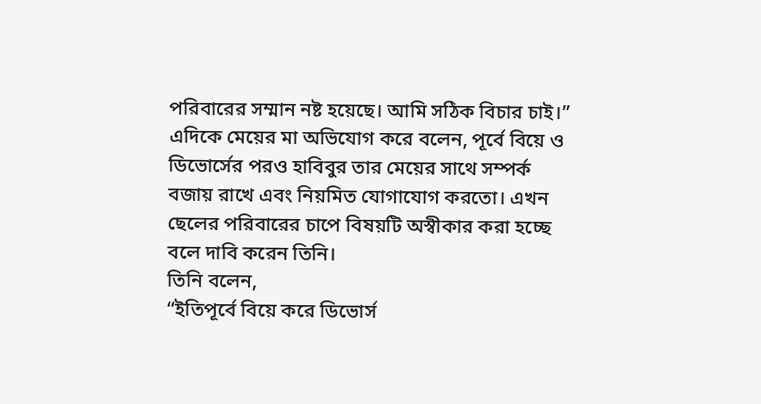পরিবারের সম্মান নষ্ট হয়েছে। আমি সঠিক বিচার চাই।”
এদিকে মেয়ের মা অভিযোগ করে বলেন, পূর্বে বিয়ে ও ডিভোর্সের পরও হাবিবুর তার মেয়ের সাথে সম্পর্ক বজায় রাখে এবং নিয়মিত যোগাযোগ করতো। এখন ছেলের পরিবারের চাপে বিষয়টি অস্বীকার করা হচ্ছে বলে দাবি করেন তিনি।
তিনি বলেন,
“ইতিপূর্বে বিয়ে করে ডিভোর্স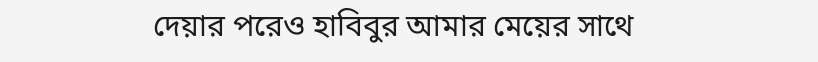দেয়ার পরেও হাবিবুর আমার মেয়ের সাথে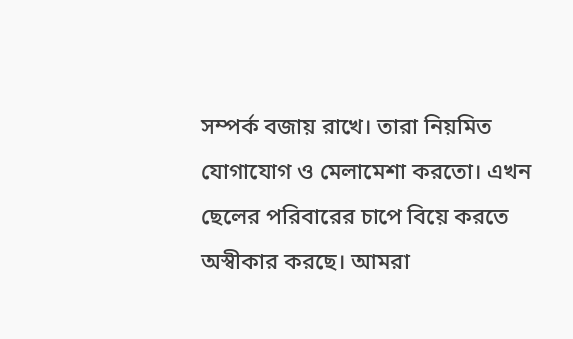সম্পর্ক বজায় রাখে। তারা নিয়মিত যোগাযোগ ও মেলামেশা করতো। এখন ছেলের পরিবারের চাপে বিয়ে করতে অস্বীকার করছে। আমরা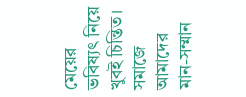মেয়ের ভবিষ্যৎ নিয়ে খুবই চিন্তিত। সমাজে আমাদের মান-সম্মান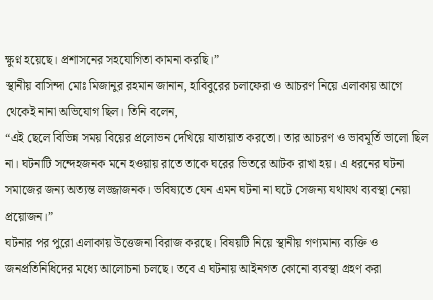ক্ষুণ্ন হয়েছে। প্রশাসনের সহযোগিতা কামনা করছি।”
স্থানীয় বাসিন্দা মোঃ মিজানুর রহমান জানান, হাবিবুরের চলাফেরা ও আচরণ নিয়ে এলাকায় আগে থেকেই নানা অভিযোগ ছিল। তিনি বলেন,
“এই ছেলে বিভিন্ন সময় বিয়ের প্রলোভন দেখিয়ে যাতায়াত করতো। তার আচরণ ও ভাবমূর্তি ভালো ছিল না। ঘটনাটি সন্দেহজনক মনে হওয়ায় রাতে তাকে ঘরের ভিতরে আটক রাখা হয়। এ ধরনের ঘটনা সমাজের জন্য অত্যন্ত লজ্জাজনক। ভবিষ্যতে যেন এমন ঘটনা না ঘটে সেজন্য যথাযথ ব্যবস্থা নেয়া প্রয়োজন।”
ঘটনার পর পুরো এলাকায় উত্তেজনা বিরাজ করছে। বিষয়টি নিয়ে স্থানীয় গণ্যমান্য ব্যক্তি ও জনপ্রতিনিধিদের মধ্যে আলোচনা চলছে। তবে এ ঘটনায় আইনগত কোনো ব্যবস্থা গ্রহণ করা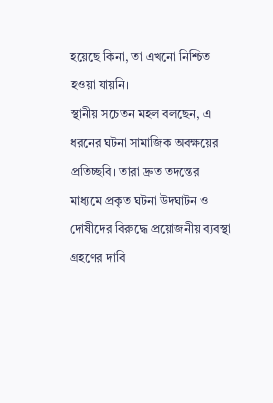হয়েছে কিনা, তা এখনো নিশ্চিত হওয়া যায়নি।
স্থানীয় সচেতন মহল বলছেন, এ ধরনের ঘটনা সামাজিক অবক্ষয়ের প্রতিচ্ছবি। তারা দ্রুত তদন্তের মাধ্যমে প্রকৃত ঘটনা উদঘাটন ও দোষীদের বিরুদ্ধে প্রয়োজনীয় ব্যবস্থা গ্রহণের দাবি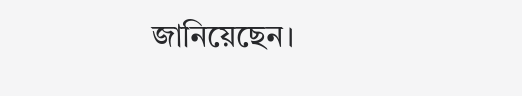জানিয়েছেন।